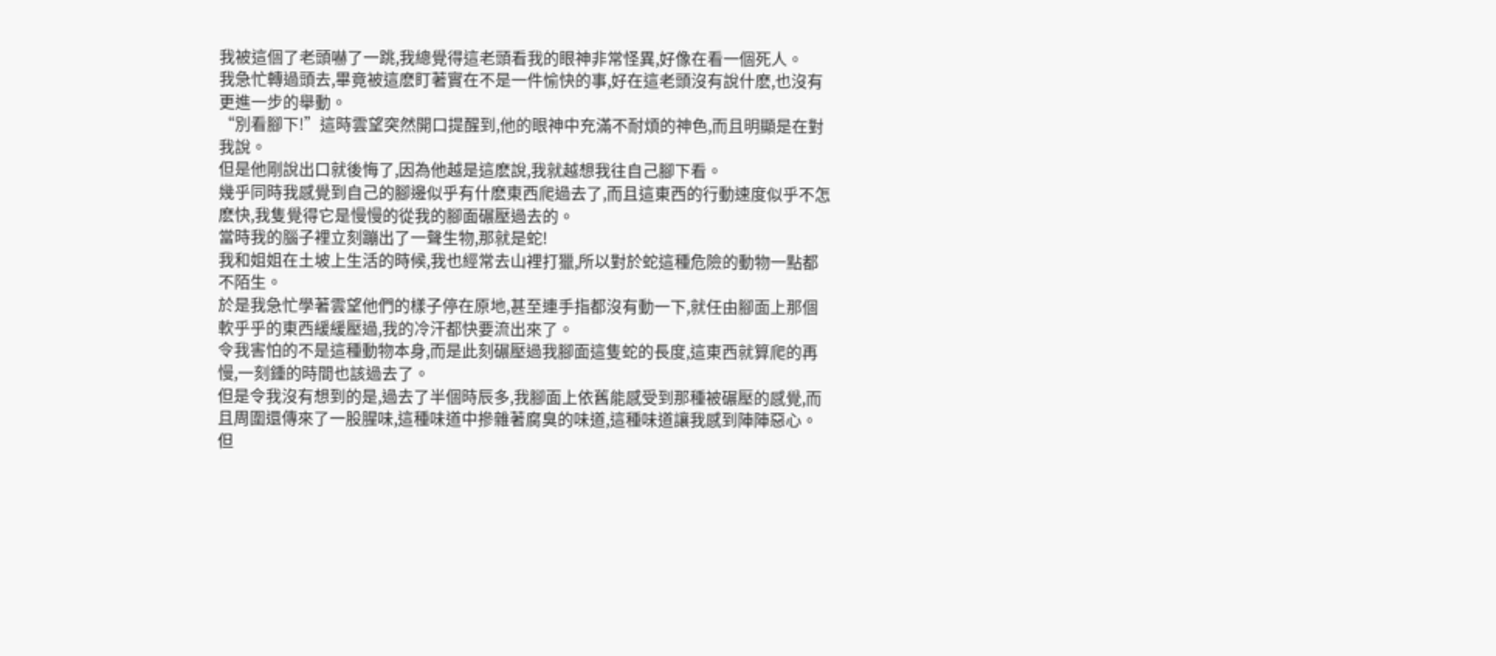我被這個了老頭嚇了一跳,我總覺得這老頭看我的眼神非常怪異,好像在看一個死人。
我急忙轉過頭去,畢竟被這麽盯著實在不是一件愉快的事,好在這老頭沒有說什麽,也沒有更進一步的舉動。
“別看腳下!”這時雲望突然開口提醒到,他的眼神中充滿不耐煩的神色,而且明顯是在對我說。
但是他剛說出口就後悔了,因為他越是這麽說,我就越想我往自己腳下看。
幾乎同時我感覺到自己的腳邊似乎有什麽東西爬過去了,而且這東西的行動速度似乎不怎麽快,我隻覺得它是慢慢的從我的腳面碾壓過去的。
當時我的腦子裡立刻蹦出了一聲生物,那就是蛇!
我和姐姐在土坡上生活的時候,我也經常去山裡打獵,所以對於蛇這種危險的動物一點都不陌生。
於是我急忙學著雲望他們的樣子停在原地,甚至連手指都沒有動一下,就任由腳面上那個軟乎乎的東西緩緩壓過,我的冷汗都快要流出來了。
令我害怕的不是這種動物本身,而是此刻碾壓過我腳面這隻蛇的長度,這東西就算爬的再慢,一刻鍾的時間也該過去了。
但是令我沒有想到的是,過去了半個時辰多,我腳面上依舊能感受到那種被碾壓的感覺,而且周圍還傳來了一股腥味,這種味道中摻雜著腐臭的味道,這種味道讓我感到陣陣惡心。
但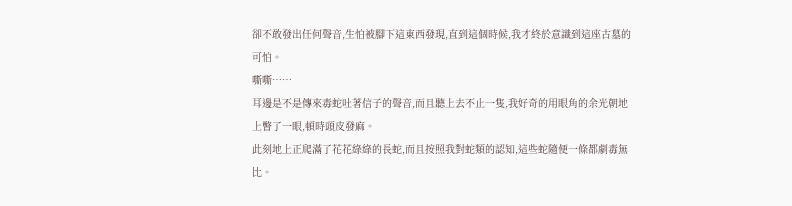卻不敢發出任何聲音,生怕被腳下這東西發現,直到這個時候,我才終於意識到這座古墓的可怕。
嘶嘶……
耳邊是不是傳來毒蛇吐著信子的聲音,而且聽上去不止一隻,我好奇的用眼角的余光朝地上瞥了一眼,頓時頭皮發麻。
此刻地上正爬滿了花花綠綠的長蛇,而且按照我對蛇類的認知,這些蛇隨便一條都劇毒無比。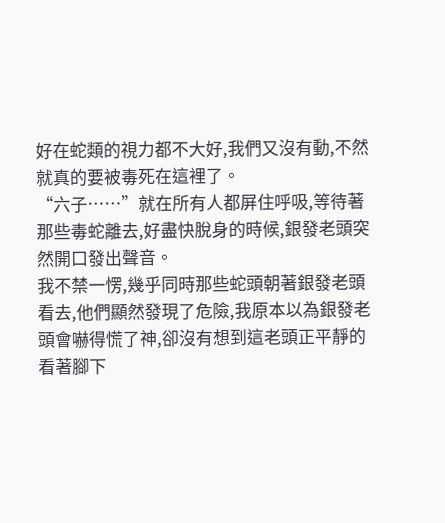好在蛇類的視力都不大好,我們又沒有動,不然就真的要被毒死在這裡了。
“六子……”就在所有人都屏住呼吸,等待著那些毒蛇離去,好盡快脫身的時候,銀發老頭突然開口發出聲音。
我不禁一愣,幾乎同時那些蛇頭朝著銀發老頭看去,他們顯然發現了危險,我原本以為銀發老頭會嚇得慌了神,卻沒有想到這老頭正平靜的看著腳下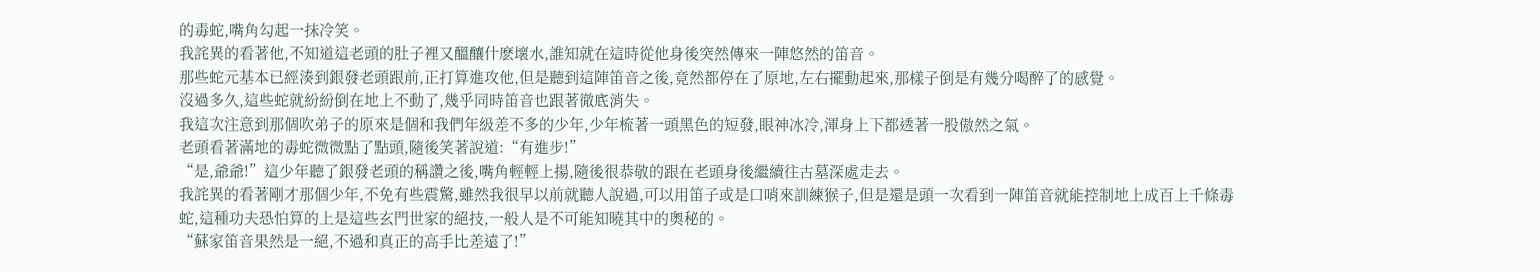的毒蛇,嘴角勾起一抹冷笑。
我詫異的看著他,不知道這老頭的肚子裡又醞釀什麽壞水,誰知就在這時從他身後突然傳來一陣悠然的笛音。
那些蛇元基本已經湊到銀發老頭跟前,正打算進攻他,但是聽到這陣笛音之後,竟然都停在了原地,左右擺動起來,那樣子倒是有幾分喝醉了的感覺。
沒過多久,這些蛇就紛紛倒在地上不動了,幾乎同時笛音也跟著徹底消失。
我這次注意到那個吹弟子的原來是個和我們年級差不多的少年,少年梳著一頭黑色的短發,眼神冰冷,渾身上下都透著一股傲然之氣。
老頭看著滿地的毒蛇微微點了點頭,隨後笑著說道:“有進步!”
“是,爺爺!”這少年聽了銀發老頭的稱讚之後,嘴角輕輕上揚,隨後很恭敬的跟在老頭身後繼續往古墓深處走去。
我詫異的看著剛才那個少年,不免有些震驚,雖然我很早以前就聽人說過,可以用笛子或是口哨來訓練猴子,但是還是頭一次看到一陣笛音就能控制地上成百上千條毒蛇,這種功夫恐怕算的上是這些玄門世家的絕技,一般人是不可能知曉其中的奧秘的。
“蘇家笛音果然是一絕,不過和真正的高手比差遠了!”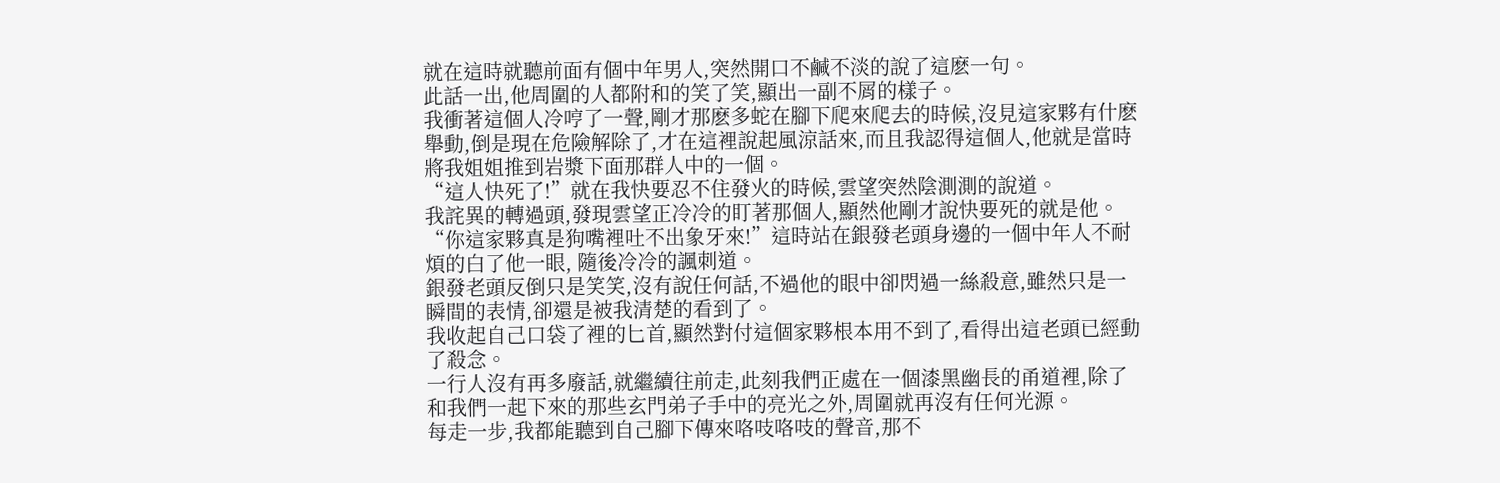就在這時就聽前面有個中年男人,突然開口不鹹不淡的說了這麽一句。
此話一出,他周圍的人都附和的笑了笑,顯出一副不屑的樣子。
我衝著這個人冷哼了一聲,剛才那麽多蛇在腳下爬來爬去的時候,沒見這家夥有什麽舉動,倒是現在危險解除了,才在這裡說起風涼話來,而且我認得這個人,他就是當時將我姐姐推到岩漿下面那群人中的一個。
“這人快死了!”就在我快要忍不住發火的時候,雲望突然陰測測的說道。
我詫異的轉過頭,發現雲望正冷冷的盯著那個人,顯然他剛才說快要死的就是他。
“你這家夥真是狗嘴裡吐不出象牙來!”這時站在銀發老頭身邊的一個中年人不耐煩的白了他一眼, 隨後冷冷的諷刺道。
銀發老頭反倒只是笑笑,沒有說任何話,不過他的眼中卻閃過一絲殺意,雖然只是一瞬間的表情,卻還是被我清楚的看到了。
我收起自己口袋了裡的匕首,顯然對付這個家夥根本用不到了,看得出這老頭已經動了殺念。
一行人沒有再多廢話,就繼續往前走,此刻我們正處在一個漆黑幽長的甬道裡,除了和我們一起下來的那些玄門弟子手中的亮光之外,周圍就再沒有任何光源。
每走一步,我都能聽到自己腳下傳來咯吱咯吱的聲音,那不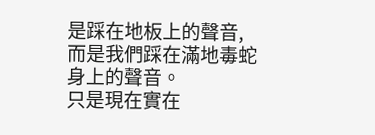是踩在地板上的聲音,而是我們踩在滿地毒蛇身上的聲音。
只是現在實在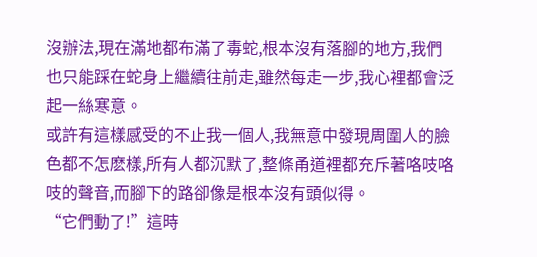沒辦法,現在滿地都布滿了毒蛇,根本沒有落腳的地方,我們也只能踩在蛇身上繼續往前走,雖然每走一步,我心裡都會泛起一絲寒意。
或許有這樣感受的不止我一個人,我無意中發現周圍人的臉色都不怎麽樣,所有人都沉默了,整條甬道裡都充斥著咯吱咯吱的聲音,而腳下的路卻像是根本沒有頭似得。
“它們動了!”這時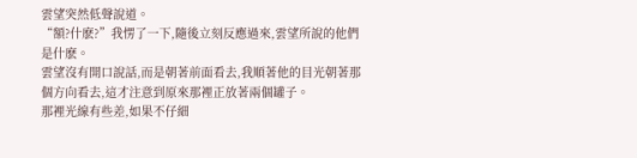雲望突然低聲說道。
“額?什麽?”我愣了一下,隨後立刻反應過來,雲望所說的他們是什麽。
雲望沒有開口說話,而是朝著前面看去,我順著他的目光朝著那個方向看去,這才注意到原來那裡正放著兩個罐子。
那裡光線有些差,如果不仔細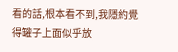看的話,根本看不到,我隱約覺得罐子上面似乎放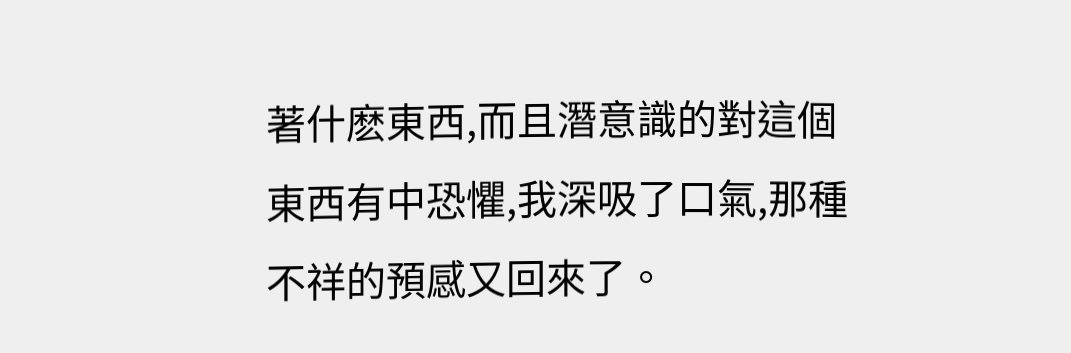著什麽東西,而且潛意識的對這個東西有中恐懼,我深吸了口氣,那種不祥的預感又回來了。